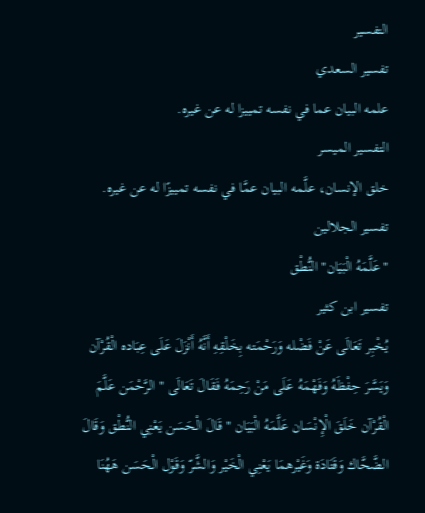التفسير
تفسير السعدي
علمه البيان عما في نفسه تمييزا له عن غيره.
التفسير الميسر
خلق الإنسان، علَّمه البيان عمَّا في نفسه تمييزًا له عن غيره.
تفسير الجلالين
"عَلَّمَهُ الْبَيَان" النُّطْق
تفسير ابن كثير
يُخْبِر تَعَالَى عَنْ فَضْله وَرَحْمَته بِخَلْقِهِ أَنَّهُ أَنْزَلَ عَلَى عِبَاده الْقُرْآن وَيَسَّرَ حِفْظَهُ وَفَهْمَهُ عَلَى مَنْ رَحِمَهُ فَقَالَ تَعَالَى " الرَّحْمَن عَلَّمَ الْقُرْآن خَلَقَ الْإِنْسَان عَلَّمَهُ الْبَيَان " قَالَ الْحَسَن يَعْنِي النُّطْق وَقَالَ الضَّحَّاك وَقَتَادَة وَغَيْرهمَا يَعْنِي الْخَيْر وَالشَّرّ وَقَوْل الْحَسَن هَهُنَا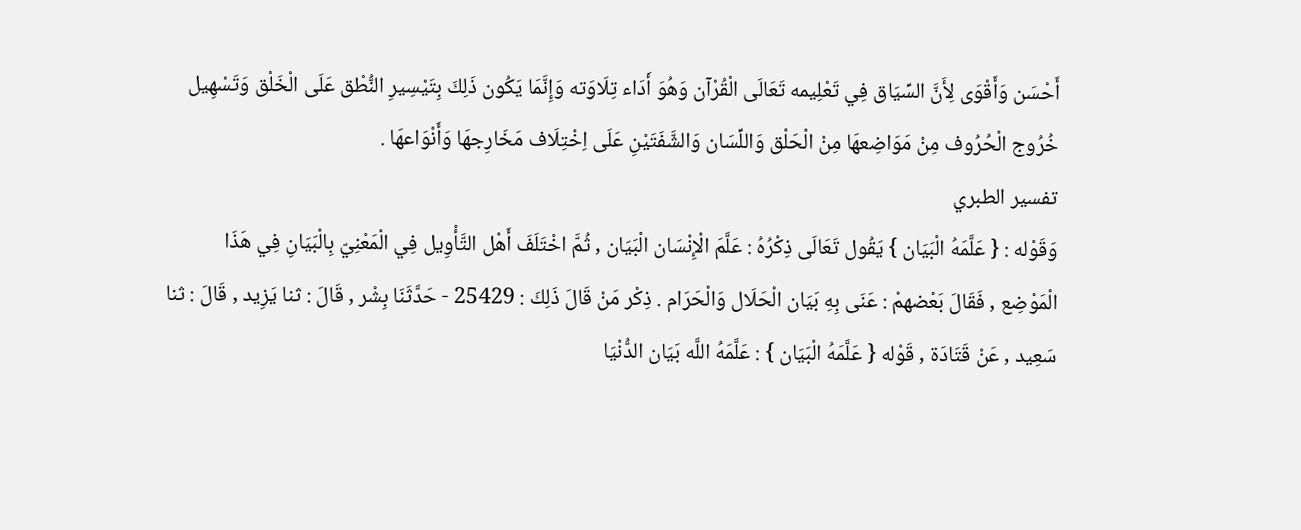أَحْسَن وَأَقْوَى لِأَنَّ السِّيَاق فِي تَعْلِيمه تَعَالَى الْقُرْآن وَهُوَ أَدَاء تِلَاوَته وَإِنَّمَا يَكُون ذَلِكَ بِتَيْسِيرِ النُّطْق عَلَى الْخَلْق وَتَسْهِيل خُرُوج الْحُرُوف مِنْ مَوَاضِعهَا مِنْ الْحَلْق وَاللِّسَان وَالشَّفَتَيْنِ عَلَى اِخْتِلَاف مَخَارِجهَا وَأَنْوَاعهَا .
تفسير الطبري
وَقَوْله : { عَلَّمَهُ الْبَيَان } يَقُول تَعَالَى ذِكْرُهُ : عَلَّمَ الْإِنْسَان الْبَيَان , ثُمَّ اخْتَلَفَ أَهْل التَّأْوِيل فِي الْمَعْنِيّ بِالْبَيَانِ فِي هَذَا الْمَوْضِع , فَقَالَ بَعْضهمْ : عَنَى بِهِ بَيَان الْحَلَال وَالْحَرَام . ذِكْر مَنْ قَالَ ذَلِكَ : 25429 - حَدَّثَنَا بِشْر , قَالَ : ثنا يَزِيد , قَالَ : ثنا سَعِيد , عَنْ قَتَادَة , قَوْله { عَلَّمَهُ الْبَيَان } : عَلَّمَهُ اللَّه بَيَان الدُّنْيَا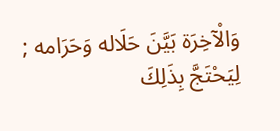وَالْآخِرَة بَيَّنَ حَلَاله وَحَرَامه ; لِيَحْتَجَّ بِذَلِكَ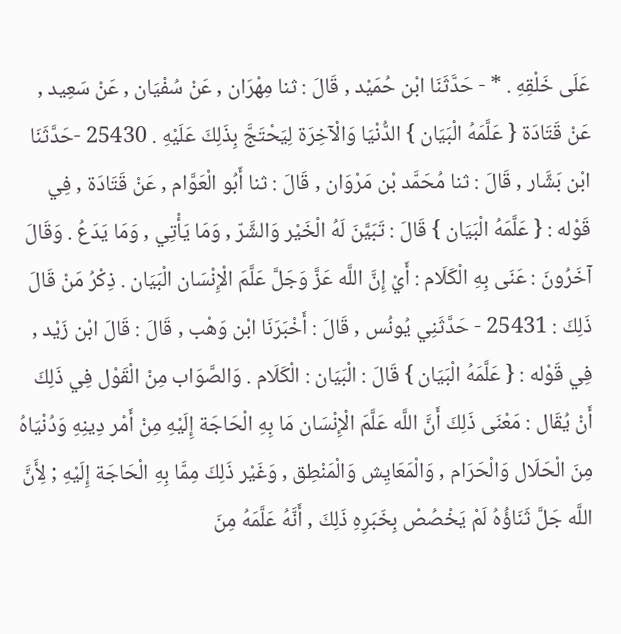عَلَى خَلْقِهِ . * - حَدَّثَنَا ابْن حُمَيْد , قَالَ : ثنا مِهْرَان , عَنْ سُفْيَان , عَنْ سَعِيد , عَنْ قَتَادَة { عَلَّمَهُ الْبَيَان } الدُّنْيَا وَالْآخِرَة لِيَحْتَجَّ بِذَلِكَ عَلَيْهِ . 25430 -حَدَّثَنَا ابْن بَشَّار , قَالَ : ثنا مُحَمَّد بْن مَرْوَان , قَالَ : ثنا أَبُو الْعَوَّام , عَنْ قَتَادَة , فِي قَوْله : { عَلَّمَهُ الْبَيَان } قَالَ : تَبَيَّنَ لَهُ الْخَيْر وَالشَّرّ , وَمَا يَأْتِي , وَمَا يَدَعُ . وَقَالَ آخَرُونَ : عَنَى بِهِ الْكَلَام : أَيْ إِنَّ اللَّه عَزَّ وَجَلَّ عَلَّمَ الْإِنْسَان الْبَيَان . ذِكْرُ مَنْ قَالَ ذَلِكَ : 25431 - حَدَّثَنِي يُونُس , قَالَ : أَخْبَرَنَا ابْن وَهْب , قَالَ : قَالَ ابْن زَيْد , فِي قَوْله : { عَلَّمَهُ الْبَيَان } قَالَ : الْبَيَان : الْكَلَام . وَالصَّوَاب مِنْ الْقَوْل فِي ذَلِكَ أَنْ يُقَال : مَعْنَى ذَلِكَ أَنَّ اللَّه عَلَّمَ الْإِنْسَان مَا بِهِ الْحَاجَة إِلَيْهِ مِنْ أَمْر دِينِهِ وَدُنْيَاهُ مِنَ الْحَلَال وَالْحَرَام , وَالْمَعَايِش وَالْمَنْطِق , وَغَيْر ذَلِكَ مِمَّا بِهِ الْحَاجَة إِلَيْهِ ; لِأَنَّ اللَّه جَلَّ ثَنَاؤُهُ لَمْ يَخْصُصْ بِخَبَرِهِ ذَلِكَ , أَنَّهُ عَلَّمَهُ مِنَ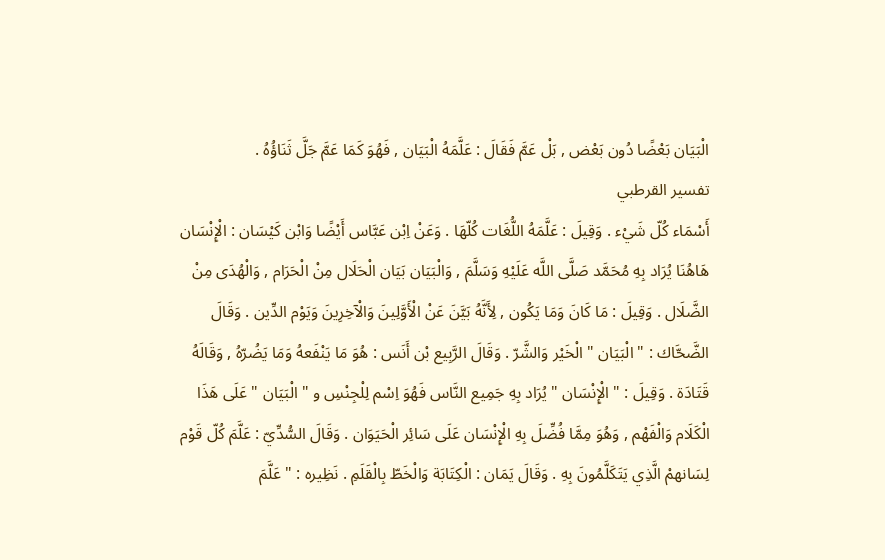الْبَيَان بَعْضًا دُون بَعْض , بَلْ عَمَّ فَقَالَ : عَلَّمَهُ الْبَيَان , فَهُوَ كَمَا عَمَّ جَلَّ ثَنَاؤُهُ .
تفسير القرطبي
أَسْمَاء كُلّ شَيْء . وَقِيلَ : عَلَّمَهُ اللُّغَات كُلّهَا . وَعَنْ اِبْن عَبَّاس أَيْضًا وَابْن كَيْسَان : الْإِنْسَان هَاهُنَا يُرَاد بِهِ مُحَمَّد صَلَّى اللَّه عَلَيْهِ وَسَلَّمَ , وَالْبَيَان بَيَان الْحَلَال مِنْ الْحَرَام , وَالْهُدَى مِنْ الضَّلَال . وَقِيلَ : مَا كَانَ وَمَا يَكُون , لِأَنَّهُ بَيَّنَ عَنْ الْأَوَّلِينَ وَالْآخِرِينَ وَيَوْم الدِّين . وَقَالَ الضَّحَّاك : " الْبَيَان " الْخَيْر وَالشَّرّ . وَقَالَ الرَّبِيع بْن أَنَس : هُوَ مَا يَنْفَعهُ وَمَا يَضُرّهُ , وَقَالَهُ قَتَادَة . وَقِيلَ : " الْإِنْسَان " يُرَاد بِهِ جَمِيع النَّاس فَهُوَ اِسْم لِلْجِنْسِ و " الْبَيَان " عَلَى هَذَا الْكَلَام وَالْفَهْم , وَهُوَ مِمَّا فُضِّلَ بِهِ الْإِنْسَان عَلَى سَائِر الْحَيَوَان . وَقَالَ السُّدِّيّ : عَلَّمَ كُلّ قَوْم لِسَانهمْ الَّذِي يَتَكَلَّمُونَ بِهِ . وَقَالَ يَمَان : الْكِتَابَة وَالْخَطّ بِالْقَلَمِ . نَظِيره : " عَلَّمَ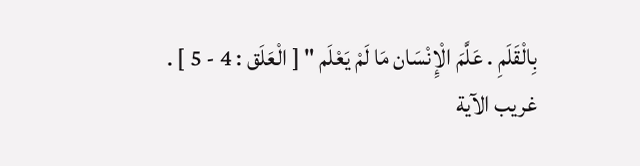بِالْقَلَمِ . عَلَّمَ الْإِنْسَان مَا لَمْ يَعْلَم " [ الْعَلَق : 4 - 5 ] .
غريب الآية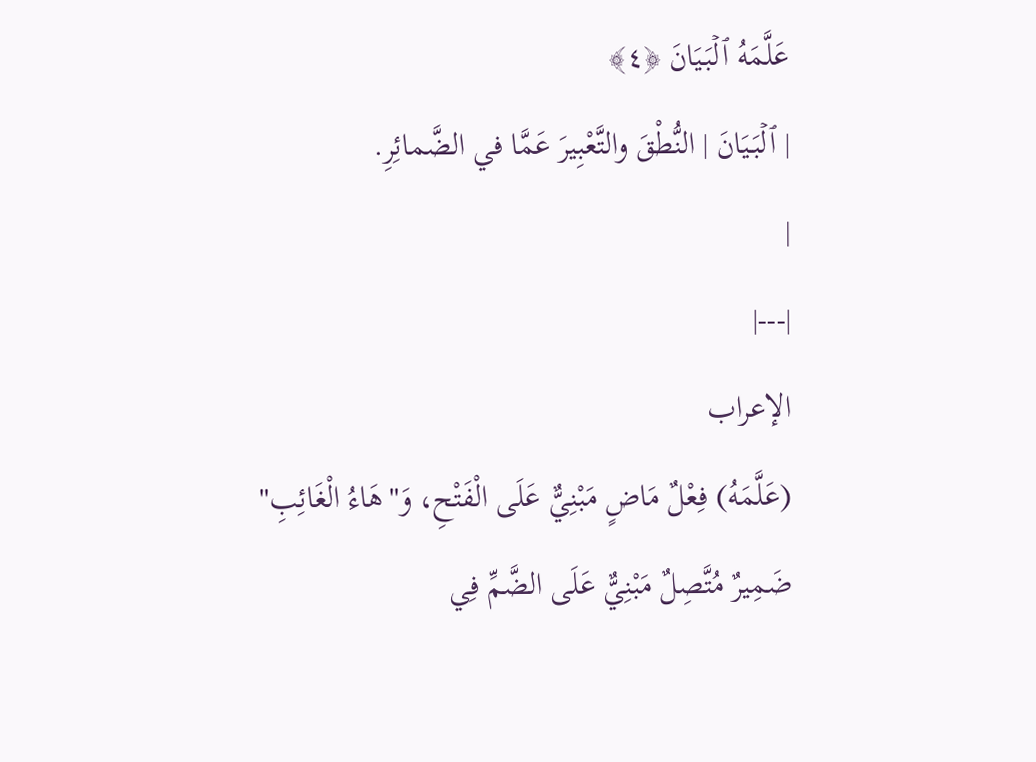عَلَّمَهُ ٱلۡبَیَانَ ﴿٤﴾
| ٱلۡبَیَانَ | النُّطْقَ والتَّعْبِيرَ عَمَّا في الضَّمائِرِ.
|
|---|
الإعراب
(عَلَّمَهُ) فِعْلٌ مَاضٍ مَبْنِيٌّ عَلَى الْفَتْحِ، وَ"هَاءُ الْغَائِبِ" ضَمِيرٌ مُتَّصِلٌ مَبْنِيٌّ عَلَى الضَّمِّ فِي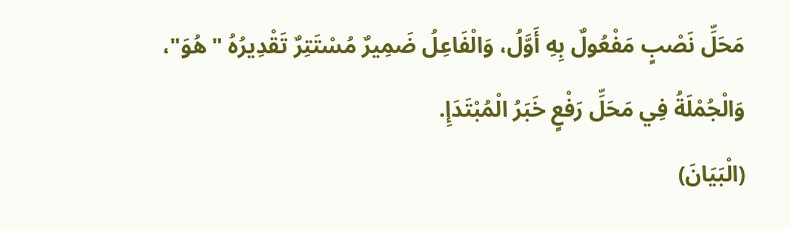مَحَلِّ نَصْبٍ مَفْعُولٌ بِهِ أَوَّلُ، وَالْفَاعِلُ ضَمِيرٌ مُسْتَتِرٌ تَقْدِيرُهُ "هُوَ"، وَالْجُمْلَةُ فِي مَحَلِّ رَفْعٍ خَبَرُ الْمُبْتَدَإِ.
(الْبَيَانَ)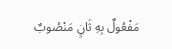مَفْعُولٌ بِهِ ثَانٍ مَنْصُوبٌ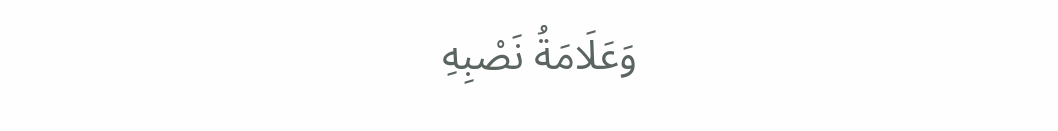وَعَلَامَةُ نَصْبِهِ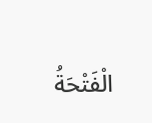الْفَتْحَةُ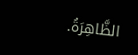الظَّاهِرَةُ.